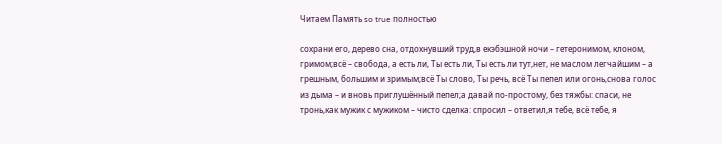Читаем Память so true полностью

сохрани его, дерево сна, отдохнувший труд,в екэбэшной ночи – гетеронимом, клоном, гримом;всё – свобода, а есть ли, Ты есть ли, Ты есть ли тут,нет, не маслом легчайшим – а грешным, большим и зримым;всё Ты слово, Ты речь, всё Ты пепел или огонь,снова голос из дыма – и вновь приглушённый пепел;а давай по-простому, без тяжбы: спаси, не тронь,как мужик с мужиком – чисто сделка: спросил – ответил,я тебе, всё тебе, я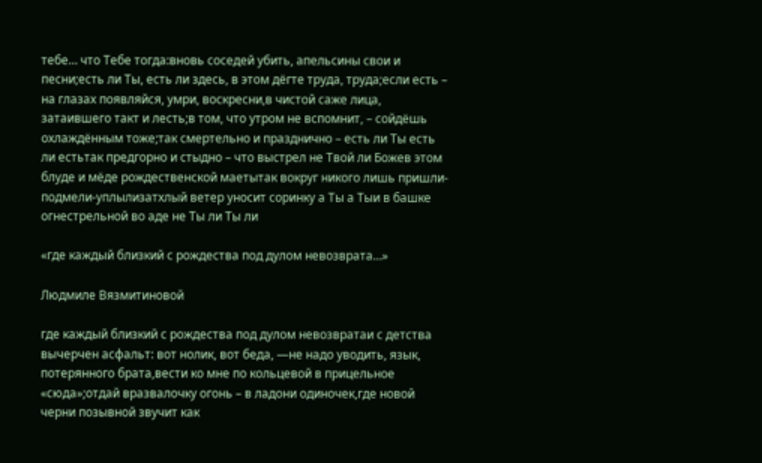тебе… что Тебе тогда:вновь соседей убить, апельсины свои и песни;есть ли Ты, есть ли здесь, в этом дёгте труда, труда;если есть – на глазах появляйся, умри, воскресни,в чистой саже лица, затаившего такт и лесть;в том, что утром не вспомнит, – сойдёшь охлаждённым тоже;так смертельно и празднично – есть ли Ты есть ли естьтак предгорно и стыдно – что выстрел не Твой ли Божев этом блуде и мёде рождественской маетытак вокруг никого лишь пришли-подмели-уплылизатхлый ветер уносит соринку а Ты а Тыи в башке огнестрельной во аде не Ты ли Ты ли

«где каждый близкий с рождества под дулом невозврата…»

Людмиле Вязмитиновой

где каждый близкий с рождества под дулом невозвратаи с детства вычерчен асфальт: вот нолик, вот беда, —не надо уводить, язык, потерянного брата,вести ко мне по кольцевой в прицельное «сюда»;отдай вразвалочку огонь – в ладони одиночек,где новой черни позывной звучит как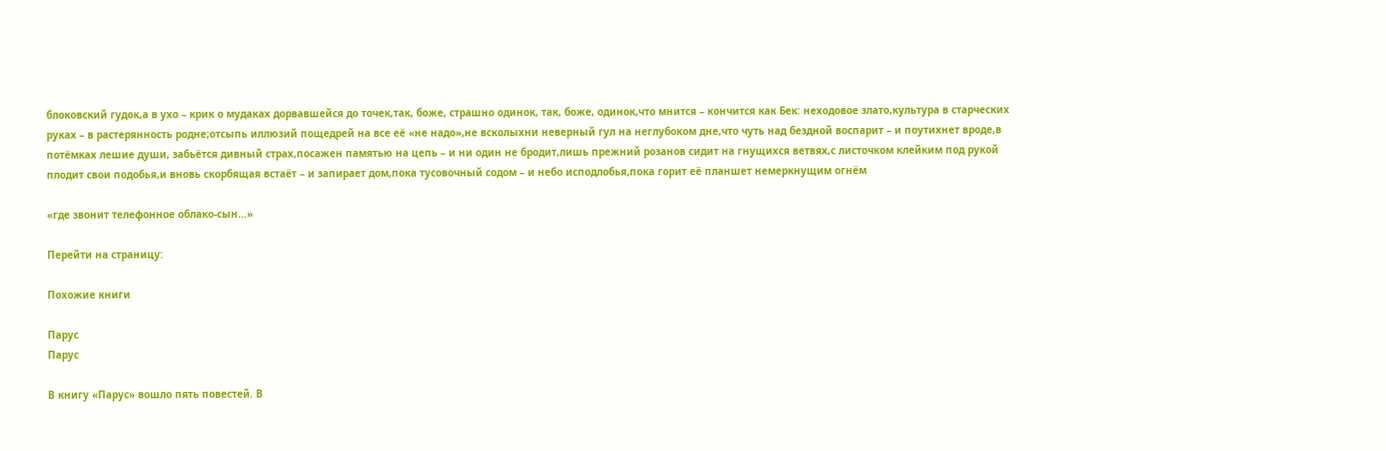блоковский гудок,а в ухо – крик о мудаках дорвавшейся до точек,так, боже, страшно одинок, так, боже, одинок,что мнится – кончится как Бек: неходовое злато,культура в старческих руках – в растерянность родне;отсыпь иллюзий пощедрей на все её «не надо»,не всколыхни неверный гул на неглубоком дне,что чуть над бездной воспарит – и поутихнет вроде,в потёмках лешие души, забьётся дивный страх,посажен памятью на цепь – и ни один не бродит,лишь прежний розанов сидит на гнущихся ветвях,с листочком клейким под рукой плодит свои подобья,и вновь скорбящая встаёт – и запирает дом,пока тусовочный содом – и небо исподлобья,пока горит её планшет немеркнущим огнём

«где звонит телефонное облако-сын…»

Перейти на страницу:

Похожие книги

Парус
Парус

В книгу «Парус» вошло пять повестей. В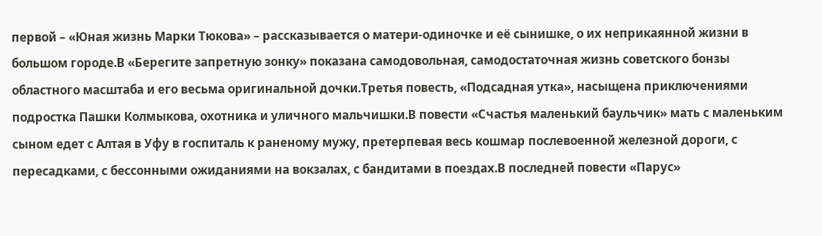первой – «Юная жизнь Марки Тюкова» – рассказывается о матери-одиночке и её сынишке, о их неприкаянной жизни в большом городе.В «Берегите запретную зонку» показана самодовольная, самодостаточная жизнь советского бонзы областного масштаба и его весьма оригинальной дочки.Третья повесть, «Подсадная утка», насыщена приключениями подростка Пашки Колмыкова, охотника и уличного мальчишки.В повести «Счастья маленький баульчик» мать с маленьким сыном едет с Алтая в Уфу в госпиталь к раненому мужу, претерпевая весь кошмар послевоенной железной дороги, с пересадками, с бессонными ожиданиями на вокзалах, с бандитами в поездах.В последней повести «Парус»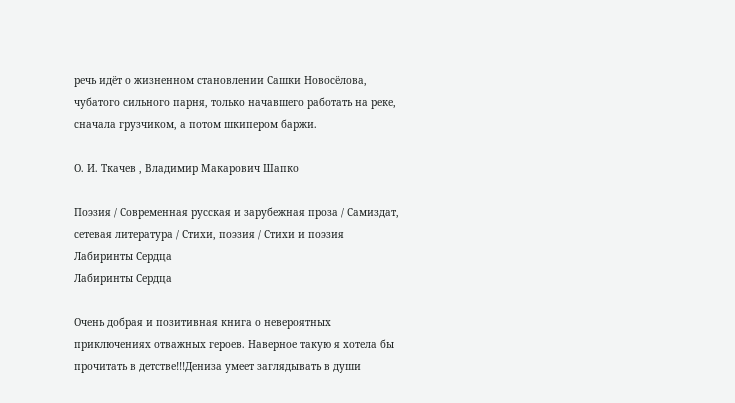речь идёт о жизненном становлении Сашки Новосёлова, чубатого сильного парня, только начавшего работать на реке, сначала грузчиком, а потом шкипером баржи.

О. И. Ткачев , Владимир Макарович Шапко

Поэзия / Современная русская и зарубежная проза / Самиздат, сетевая литература / Cтихи, поэзия / Стихи и поэзия
Лабиринты Сердца
Лабиринты Сердца

Очень добрая и позитивная книга о невероятных приключениях отважных героев. Наверное такую я хотела бы прочитать в детстве!!!Дениза умеет заглядывать в души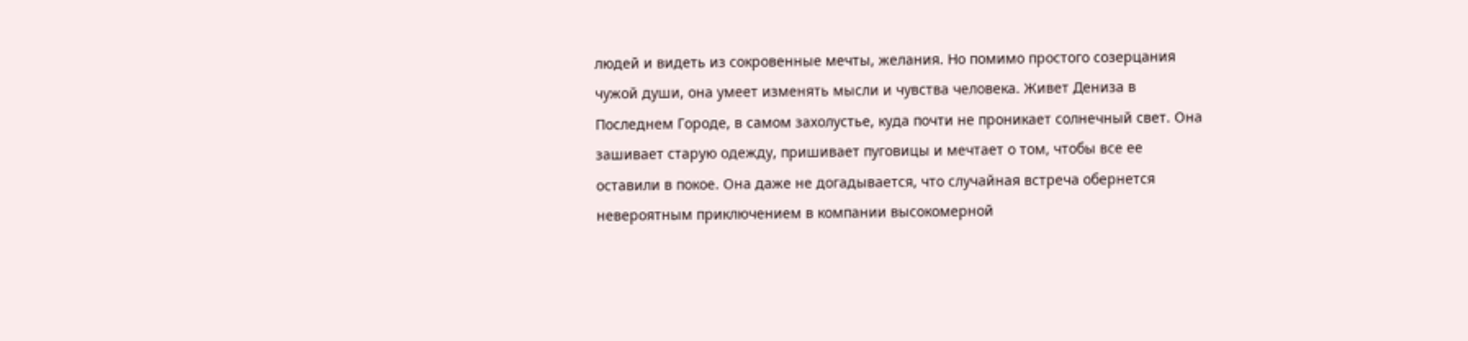людей и видеть из сокровенные мечты, желания. Но помимо простого созерцания чужой души, она умеет изменять мысли и чувства человека. Живет Дениза в Последнем Городе, в самом захолустье, куда почти не проникает солнечный свет. Она зашивает старую одежду, пришивает пуговицы и мечтает о том, чтобы все ее оставили в покое. Она даже не догадывается, что случайная встреча обернется невероятным приключением в компании высокомерной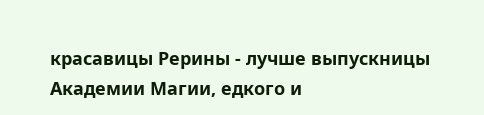красавицы Рерины - лучше выпускницы Академии Магии, едкого и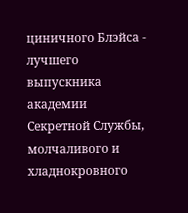циничного Блэйса - лучшего выпускника академии Секретной Службы, молчаливого и хладнокровного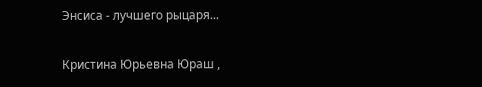Энсиса - лучшего рыцаря...

Кристина Юрьевна Юраш ,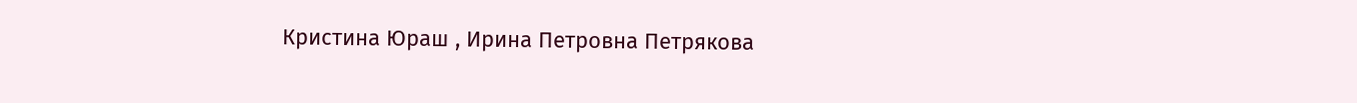Кристина Юраш , Ирина Петровна Петрякова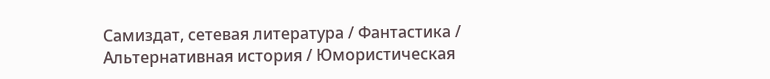Самиздат, сетевая литература / Фантастика / Альтернативная история / Юмористическая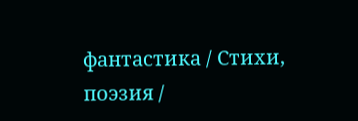фантастика / Cтихи, поэзия /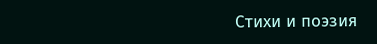Стихи и поэзия